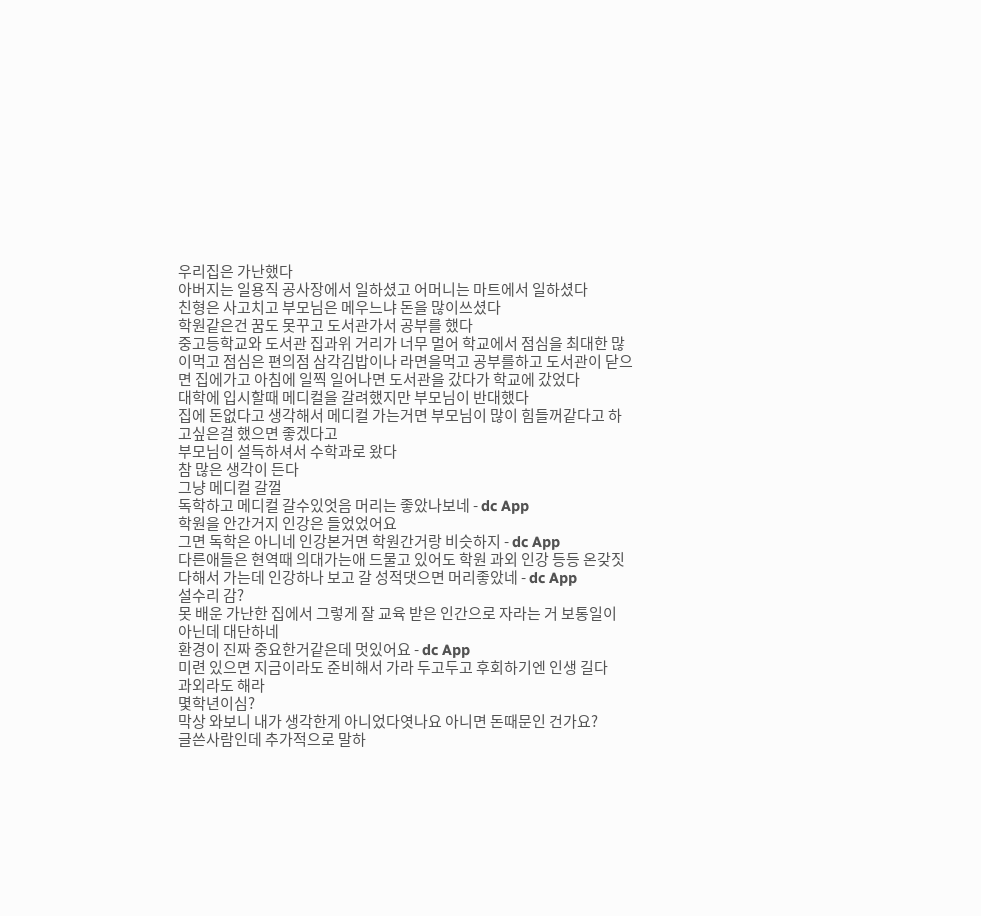우리집은 가난했다
아버지는 일용직 공사장에서 일하셨고 어머니는 마트에서 일하셨다
친형은 사고치고 부모님은 메우느냐 돈을 많이쓰셨다
학원같은건 꿈도 못꾸고 도서관가서 공부를 했다
중고등학교와 도서관 집과위 거리가 너무 멀어 학교에서 점심을 최대한 많이먹고 점심은 편의점 삼각김밥이나 라면을먹고 공부를하고 도서관이 닫으면 집에가고 아침에 일찍 일어나면 도서관을 갔다가 학교에 갔었다
대학에 입시할때 메디컬을 갈려했지만 부모님이 반대했다
집에 돈없다고 생각해서 메디컬 가는거면 부모님이 많이 힘들꺼같다고 하고싶은걸 했으면 좋겠다고
부모님이 설득하셔서 수학과로 왔다
참 많은 생각이 든다
그냥 메디컬 갈껄
독학하고 메디컬 갈수있엇음 머리는 좋았나보네 - dc App
학원을 안간거지 인강은 들었었어요
그면 독학은 아니네 인강본거면 학원간거랑 비슷하지 - dc App
다른애들은 현역때 의대가는애 드물고 있어도 학원 과외 인강 등등 온갖짓 다해서 가는데 인강하나 보고 갈 성적댓으면 머리좋았네 - dc App
설수리 감?
못 배운 가난한 집에서 그렇게 잘 교육 받은 인간으로 자라는 거 보통일이 아닌데 대단하네
환경이 진짜 중요한거같은데 멋있어요 - dc App
미련 있으면 지금이라도 준비해서 가라 두고두고 후회하기엔 인생 길다
과외라도 해라
몇학년이심?
막상 와보니 내가 생각한게 아니었다엿나요 아니면 돈때문인 건가요?
글쓴사람인데 추가적으로 말하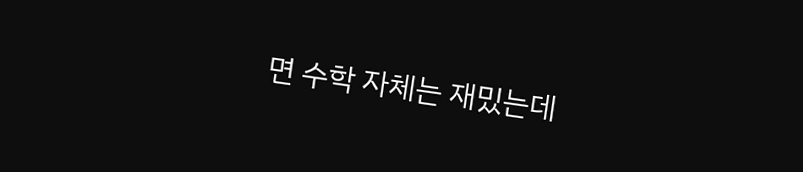면 수학 자체는 재밌는데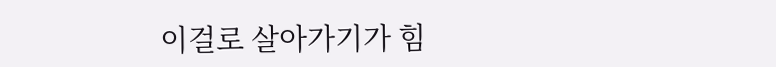이걸로 살아가기가 힘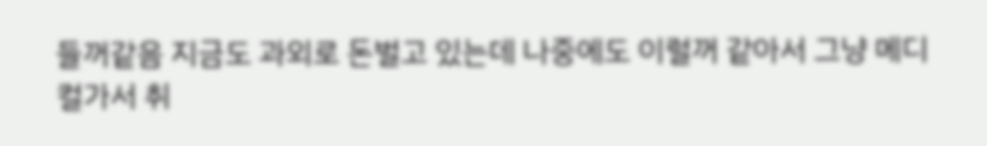들꺼같음 지금도 과외로 돈벌고 있는데 나중에도 이럴꺼 같아서 그냥 메디컬가서 취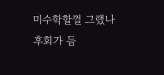미수학할껄 그랬나 후회가 듬